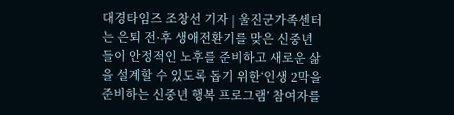대경타임즈 조창선 기자 | 울진군가족센터는 은퇴 전·후 생애전환기를 맞은 신중년들이 안정적인 노후를 준비하고 새로운 삶을 설계할 수 있도록 돕기 위한‘인생 2막을 준비하는 신중년 행복 프로그램’ 참여자를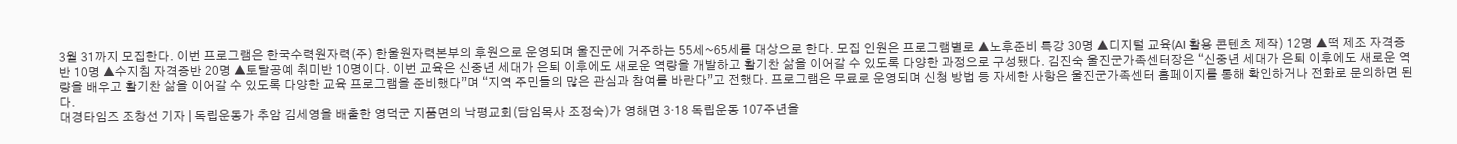3월 31까지 모집한다. 이번 프로그램은 한국수력원자력(주) 한울원자력본부의 후원으로 운영되며 울진군에 거주하는 55세~65세를 대상으로 한다. 모집 인원은 프로그램별로 ▲노후준비 특강 30명 ▲디지털 교육(AI 활용 콘텐츠 제작) 12명 ▲떡 제조 자격증반 10명 ▲수지침 자격증반 20명 ▲토탈공예 취미반 10명이다. 이번 교육은 신중년 세대가 은퇴 이후에도 새로운 역량을 개발하고 활기찬 삶을 이어갈 수 있도록 다양한 과정으로 구성됐다. 김진숙 울진군가족센터장은 “신중년 세대가 은퇴 이후에도 새로운 역량을 배우고 활기찬 삶을 이어갈 수 있도록 다양한 교육 프로그램을 준비했다”며 “지역 주민들의 많은 관심과 참여를 바란다”고 전했다. 프로그램은 무료로 운영되며 신청 방법 등 자세한 사항은 울진군가족센터 홈페이지를 통해 확인하거나 전화로 문의하면 된다.
대경타임즈 조창선 기자 | 독립운동가 추암 김세영을 배출한 영덕군 지품면의 낙평교회(담임목사 조정숙)가 영해면 3·18 독립운동 107주년을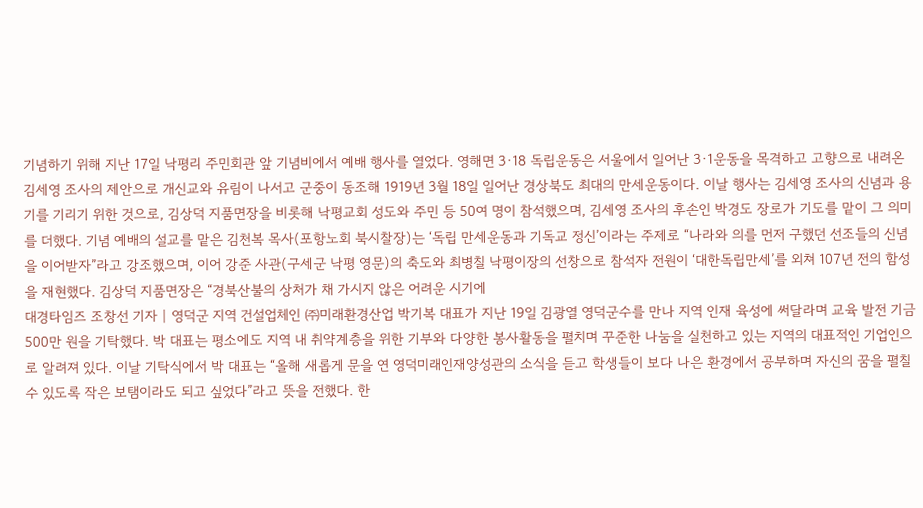기념하기 위해 지난 17일 낙평리 주민회관 앞 기념비에서 예배 행사를 열었다. 영해면 3·18 독립운동은 서울에서 일어난 3·1운동을 목격하고 고향으로 내려온 김세영 조사의 제안으로 개신교와 유림이 나서고 군중이 동조해 1919년 3월 18일 일어난 경상북도 최대의 만세운동이다. 이날 행사는 김세영 조사의 신념과 용기를 기리기 위한 것으로, 김상덕 지품면장을 비롯해 낙평교회 성도와 주민 등 50여 명이 참석했으며, 김세영 조사의 후손인 박경도 장로가 기도를 맡이 그 의미를 더했다. 기념 예배의 설교를 맡은 김천복 목사(포항노회 북시찰장)는 ‘독립 만세운동과 기독교 정신’이라는 주제로 “나라와 의를 먼저 구했던 선조들의 신념을 이어받자”라고 강조했으며, 이어 강준 사관(구세군 낙평 영문)의 축도와 최병칠 낙평이장의 선창으로 참석자 전원이 ‘대한독립만세’를 외쳐 107년 전의 함성을 재현했다. 김상덕 지품면장은 “경북산불의 상처가 채 가시지 않은 어려운 시기에
대경타임즈 조창선 기자 | 영덕군 지역 건설업체인 ㈜미래환경산업 박기복 대표가 지난 19일 김광열 영덕군수를 만나 지역 인재 육성에 써달라며 교육 발전 기금 500만 원을 기탁했다. 박 대표는 평소에도 지역 내 취약계층을 위한 기부와 다양한 봉사활동을 펼치며 꾸준한 나눔을 실천하고 있는 지역의 대표적인 기업인으로 알려져 있다. 이날 기탁식에서 박 대표는 “올해 새롭게 문을 연 영덕미래인재양성관의 소식을 듣고 학생들이 보다 나은 환경에서 공부하며 자신의 꿈을 펼칠 수 있도록 작은 보탬이라도 되고 싶었다”라고 뜻을 전했다. 한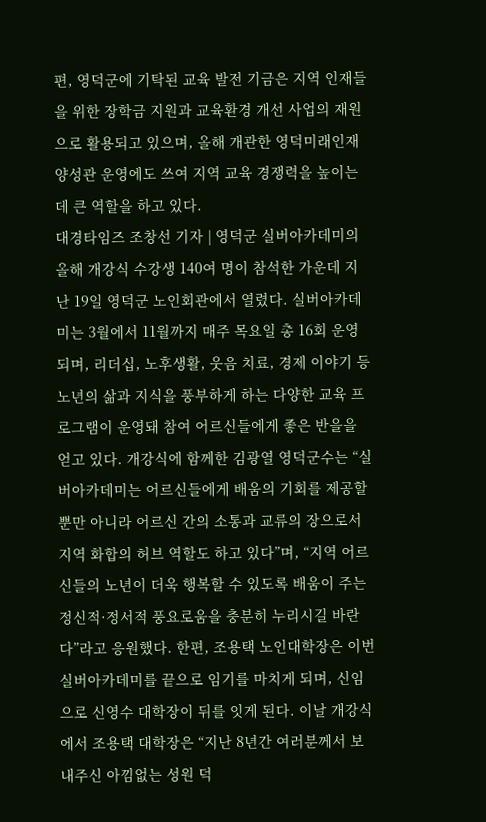편, 영덕군에 기탁된 교육 발전 기금은 지역 인재들을 위한 장학금 지원과 교육환경 개선 사업의 재원으로 활용되고 있으며, 올해 개관한 영덕미래인재양성관 운영에도 쓰여 지역 교육 경쟁력을 높이는 데 큰 역할을 하고 있다.
대경타임즈 조창선 기자 | 영덕군 실버아카데미의 올해 개강식 수강생 140여 명이 참석한 가운데 지난 19일 영덕군 노인회관에서 열렸다. 실버아카데미는 3월에서 11월까지 매주 목요일 총 16회 운영되며, 리더십, 노후생활, 웃음 치료, 경제 이야기 등 노년의 삶과 지식을 풍부하게 하는 다양한 교육 프로그램이 운영돼 참여 어르신들에게 좋은 반을을 얻고 있다. 개강식에 함께한 김광열 영덕군수는 “실버아카데미는 어르신들에게 배움의 기회를 제공할 뿐만 아니라 어르신 간의 소통과 교류의 장으로서 지역 화합의 허브 역할도 하고 있다”며, “지역 어르신들의 노년이 더욱 행복할 수 있도록 배움이 주는 정신적·정서적 풍요로움을 충분히 누리시길 바란다”라고 응원했다. 한편, 조용택 노인대학장은 이번 실버아카데미를 끝으로 임기를 마치게 되며, 신임으로 신영수 대학장이 뒤를 잇게 된다. 이날 개강식에서 조용택 대학장은 “지난 8년간 여러분께서 보내주신 아낌없는 성원 덕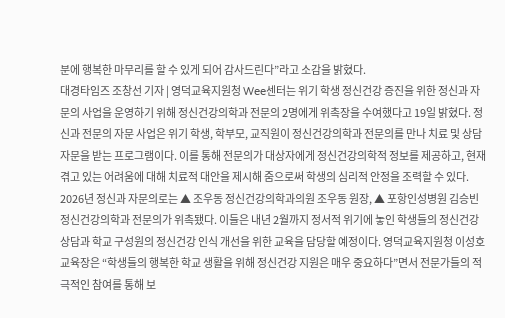분에 행복한 마무리를 할 수 있게 되어 감사드린다”라고 소감을 밝혔다.
대경타임즈 조창선 기자 | 영덕교육지원청 Wee센터는 위기 학생 정신건강 증진을 위한 정신과 자문의 사업을 운영하기 위해 정신건강의학과 전문의 2명에게 위촉장을 수여했다고 19일 밝혔다. 정신과 전문의 자문 사업은 위기 학생, 학부모, 교직원이 정신건강의학과 전문의를 만나 치료 및 상담 자문을 받는 프로그램이다. 이를 통해 전문의가 대상자에게 정신건강의학적 정보를 제공하고, 현재 겪고 있는 어려움에 대해 치료적 대안을 제시해 줌으로써 학생의 심리적 안정을 조력할 수 있다. 2026년 정신과 자문의로는 ▲ 조우동 정신건강의학과의원 조우동 원장, ▲ 포항인성병원 김승빈 정신건강의학과 전문의가 위촉됐다. 이들은 내년 2월까지 정서적 위기에 놓인 학생들의 정신건강 상담과 학교 구성원의 정신건강 인식 개선을 위한 교육을 담당할 예정이다. 영덕교육지원청 이성호 교육장은 “학생들의 행복한 학교 생활을 위해 정신건강 지원은 매우 중요하다”면서 전문가들의 적극적인 참여를 통해 보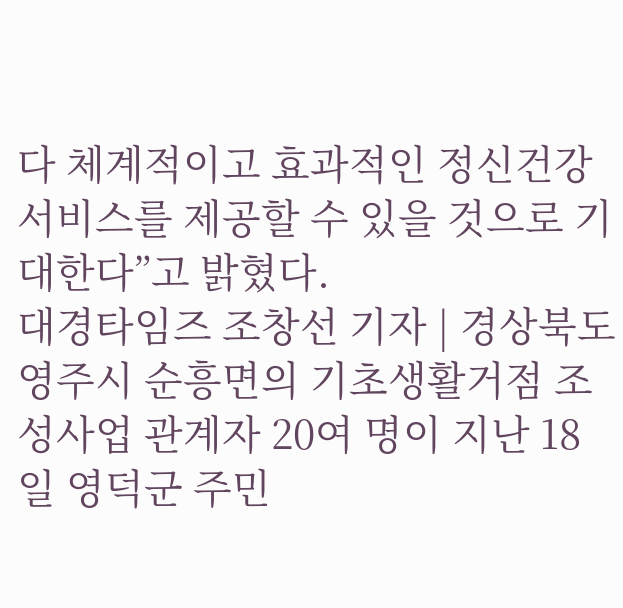다 체계적이고 효과적인 정신건강 서비스를 제공할 수 있을 것으로 기대한다”고 밝혔다.
대경타임즈 조창선 기자 | 경상북도 영주시 순흥면의 기초생활거점 조성사업 관계자 20여 명이 지난 18일 영덕군 주민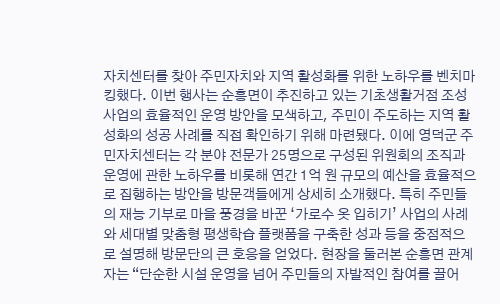자치센터를 찾아 주민자치와 지역 활성화를 위한 노하우를 벤치마킹했다. 이번 행사는 순흥면이 추진하고 있는 기초생활거점 조성사업의 효율적인 운영 방안을 모색하고, 주민이 주도하는 지역 활성화의 성공 사례를 직접 확인하기 위해 마련됐다. 이에 영덕군 주민자치센터는 각 분야 전문가 25명으로 구성된 위원회의 조직과 운영에 관한 노하우를 비롯해 연간 1억 원 규모의 예산을 효율적으로 집행하는 방안을 방문객들에게 상세히 소개했다. 특히 주민들의 재능 기부로 마을 풍경을 바꾼 ‘가로수 옷 입히기’ 사업의 사례와 세대별 맞춤형 평생학습 플랫폼을 구축한 성과 등을 중점적으로 설명해 방문단의 큰 호응을 얻었다. 현장을 둘러본 순흥면 관계자는 “단순한 시설 운영을 넘어 주민들의 자발적인 참여를 끌어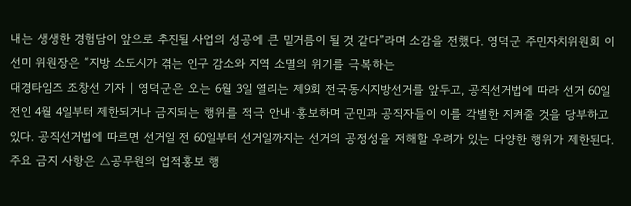내는 생생한 경험담이 앞으로 추진될 사업의 성공에 큰 밑거름이 될 것 같다”라며 소감을 전했다. 영덕군 주민자치위원회 이선미 위원장은 “지방 소도시가 겪는 인구 감소와 지역 소멸의 위기를 극복하는
대경타임즈 조창선 기자 | 영덕군은 오는 6월 3일 열리는 제9회 전국동시지방선거를 앞두고, 공직선거법에 따라 선거 60일 전인 4월 4일부터 제한되거나 금지되는 행위를 적극 안내·홍보하며 군민과 공직자들이 이를 각별한 지켜줄 것을 당부하고 있다. 공직선거법에 따르면 선거일 전 60일부터 선거일까지는 선거의 공정성을 저해할 우려가 있는 다양한 행위가 제한된다. 주요 금지 사항은 △공무원의 업적홍보 행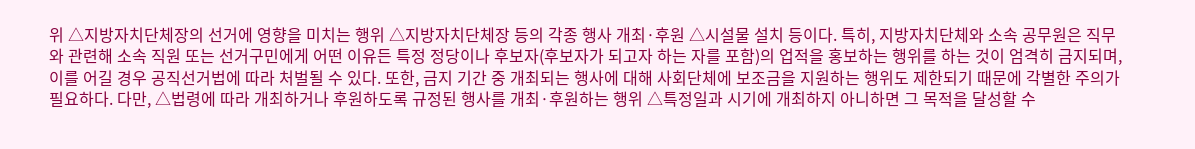위 △지방자치단체장의 선거에 영향을 미치는 행위 △지방자치단체장 등의 각종 행사 개최·후원 △시설물 설치 등이다. 특히, 지방자치단체와 소속 공무원은 직무와 관련해 소속 직원 또는 선거구민에게 어떤 이유든 특정 정당이나 후보자(후보자가 되고자 하는 자를 포함)의 업적을 홍보하는 행위를 하는 것이 엄격히 금지되며, 이를 어길 경우 공직선거법에 따라 처벌될 수 있다. 또한, 금지 기간 중 개최되는 행사에 대해 사회단체에 보조금을 지원하는 행위도 제한되기 때문에 각별한 주의가 필요하다. 다만, △법령에 따라 개최하거나 후원하도록 규정된 행사를 개최·후원하는 행위 △특정일과 시기에 개최하지 아니하면 그 목적을 달성할 수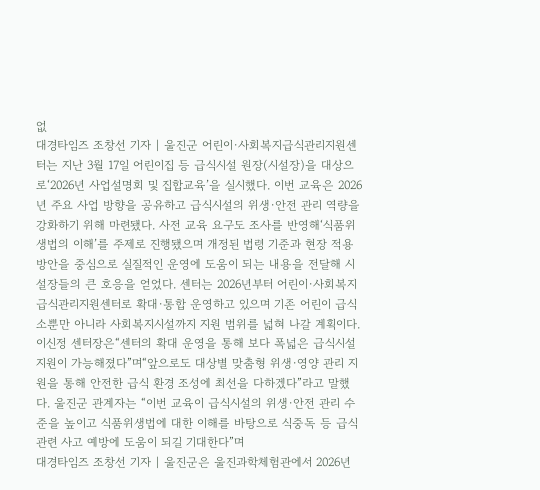없
대경타임즈 조창선 기자 | 울진군 어린이·사회복지급식관리지원센터는 지난 3월 17일 어린이집 등 급식시설 원장(시설장)을 대상으로‘2026년 사업설명회 및 집합교육’을 실시했다. 이번 교육은 2026년 주요 사업 방향을 공유하고 급식시설의 위생·안전 관리 역량을 강화하기 위해 마련됐다. 사전 교육 요구도 조사를 반영해‘식품위생법의 이해’를 주제로 진행됐으며 개정된 법령 기준과 현장 적용 방안을 중심으로 실질적인 운영에 도움이 되는 내용을 전달해 시설장들의 큰 호응을 얻었다. 센터는 2026년부터 어린이·사회복지급식관리지원센터로 확대·통합 운영하고 있으며 기존 어린이 급식소뿐만 아니라 사회복지시설까지 지원 범위를 넓혀 나갈 계획이다. 이신정 센터장은“센터의 확대 운영을 통해 보다 폭넓은 급식시설 지원이 가능해졌다”며“앞으로도 대상별 맞춤형 위생·영양 관리 지원을 통해 안전한 급식 환경 조성에 최선을 다하겠다”라고 말했다. 울진군 관계자는 “이번 교육이 급식시설의 위생·안전 관리 수준을 높이고 식품위생법에 대한 이해를 바탕으로 식중독 등 급식 관련 사고 예방에 도움이 되길 기대한다”며
대경타임즈 조창선 기자 | 울진군은 울진과학체험관에서 2026년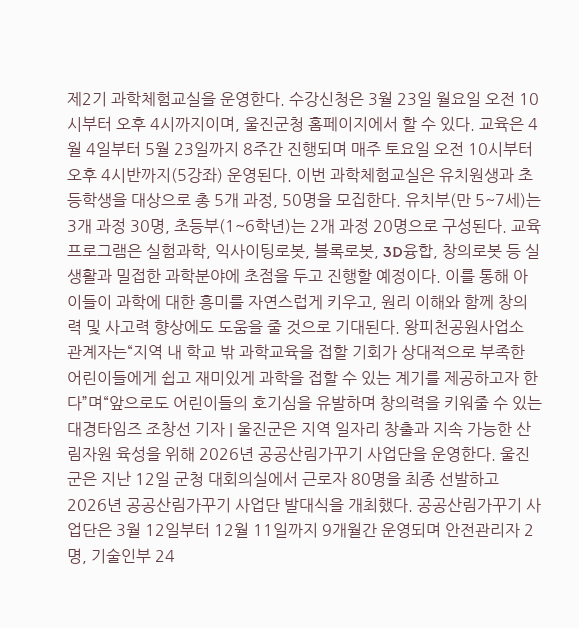제2기 과학체험교실을 운영한다. 수강신청은 3월 23일 월요일 오전 10시부터 오후 4시까지이며, 울진군청 홈페이지에서 할 수 있다. 교육은 4월 4일부터 5월 23일까지 8주간 진행되며 매주 토요일 오전 10시부터 오후 4시반까지(5강좌) 운영된다. 이번 과학체험교실은 유치원생과 초등학생을 대상으로 총 5개 과정, 50명을 모집한다. 유치부(만 5~7세)는 3개 과정 30명, 초등부(1~6학년)는 2개 과정 20명으로 구성된다. 교육 프로그램은 실험과학, 익사이팅로봇, 블록로봇, 3D융합, 창의로봇 등 실생활과 밀접한 과학분야에 초점을 두고 진행할 예정이다. 이를 통해 아이들이 과학에 대한 흥미를 자연스럽게 키우고, 원리 이해와 함께 창의력 및 사고력 향상에도 도움을 줄 것으로 기대된다. 왕피천공원사업소 관계자는“지역 내 학교 밖 과학교육을 접할 기회가 상대적으로 부족한 어린이들에게 쉽고 재미있게 과학을 접할 수 있는 계기를 제공하고자 한다”며“앞으로도 어린이들의 호기심을 유발하며 창의력을 키워줄 수 있는
대경타임즈 조창선 기자 | 울진군은 지역 일자리 창출과 지속 가능한 산림자원 육성을 위해 2026년 공공산림가꾸기 사업단을 운영한다. 울진군은 지난 12일 군청 대회의실에서 근로자 80명을 최종 선발하고 2026년 공공산림가꾸기 사업단 발대식을 개최했다. 공공산림가꾸기 사업단은 3월 12일부터 12월 11일까지 9개월간 운영되며 안전관리자 2명, 기술인부 24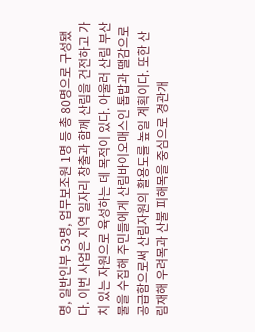명, 일반인부 53명, 업무보조원 1명 등 총 80명으로 구성됐다. 이번 사업은 지역 일자리 창출과 함께 산림을 건전하고 가치 있는 자원으로 육성하는 데 목적이 있다. 아울러 산림 부산물을 수집해 주민들에게 산림바이오매스인 톱밥과 땔감으로 공급함으로써 산림자원의 활용도를 높일 계획이다. 또한 산림재해 우려목과 산불 피해목을 중심으로 경관개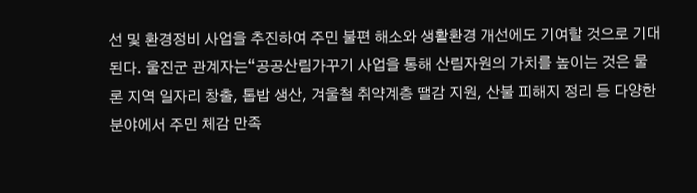선 및 환경정비 사업을 추진하여 주민 불편 해소와 생활환경 개선에도 기여할 것으로 기대된다. 울진군 관계자는“공공산림가꾸기 사업을 통해 산림자원의 가치를 높이는 것은 물론 지역 일자리 창출, 톱밥 생산, 겨울철 취약계층 땔감 지원, 산불 피해지 정리 등 다양한 분야에서 주민 체감 만족